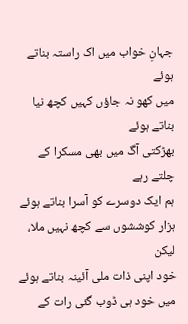جہانِ خواب میں اک راستہ بناتے ہوئے
میں کھو نہ جاؤں کہیں کچھ نیا بناتے ہوئے
بھڑکتی آگ میں بھی مسکرا کے چلتے رہے
ہم ایک دوسرے کو آسرا بناتے ہوئے
ہزار کوششوں سے کچھ نہیں ملا، لیکن
خود اپنی ذات ملی آئینہ بناتے ہوئے
میں خود ہی ڈوب گئی رات کے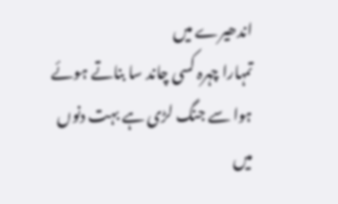اندھیرے میں
تمہارا چہرہ کسی چاند سا بناتے ہوئے
ہوا سے جنگ لڑی ہے بہت دنوں میں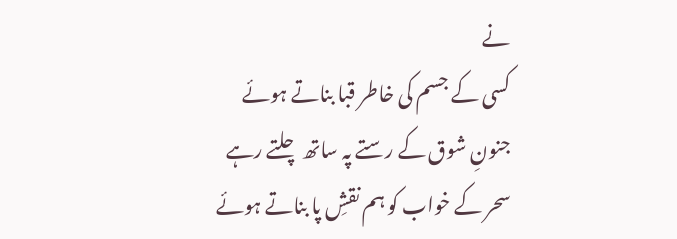نے
کسی کے جسم کی خاطر قبا بناتے ہوئے
جنونِ شوق کے رستے پہ ساتھ چلتے رہے
سحر کے خواب کو ہم نقشِ پا بناتے ہوئے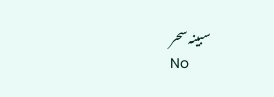سبینہ سحر
No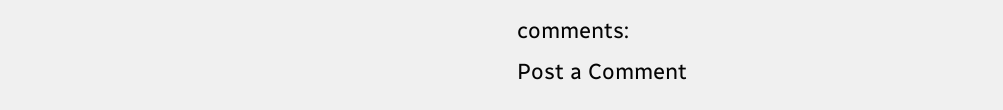comments:
Post a Comment